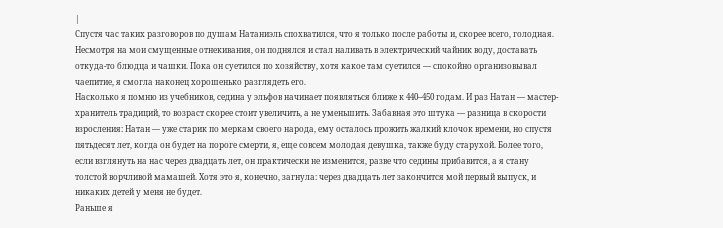|
Спустя час таких разговоров по душам Натаниэль спохватился, что я только после работы и, скорее всего, голодная. Несмотря на мои смущенные отнекивания, он поднялся и стал наливать в электрический чайник воду, доставать откуда-то блюдца и чашки. Пока он суетился по хозяйству, хотя какое там суетился — спокойно организовывал чаепитие, я смогла наконец хорошенько разглядеть его.
Насколько я помню из учебников, седина у эльфов начинает появляться ближе к 440–450 годам. И раз Натан — мастер-хранитель традиций, то возраст скорее стоит увеличить, а не уменьшить. Забавная это штука — разница в скорости взросления: Натан — уже старик по меркам своего народа, ему осталось прожить жалкий клочок времени, но спустя пятьдесят лет, когда он будет на пороге смерти, я, еще совсем молодая девушка, также буду старухой. Более того, если взглянуть на нас через двадцать лет, он практически не изменится, разве что седины прибавится, а я стану толстой ворчливой мамашей. Хотя это я, конечно, загнула: через двадцать лет закончится мой первый выпуск, и никаких детей у меня не будет.
Раньше я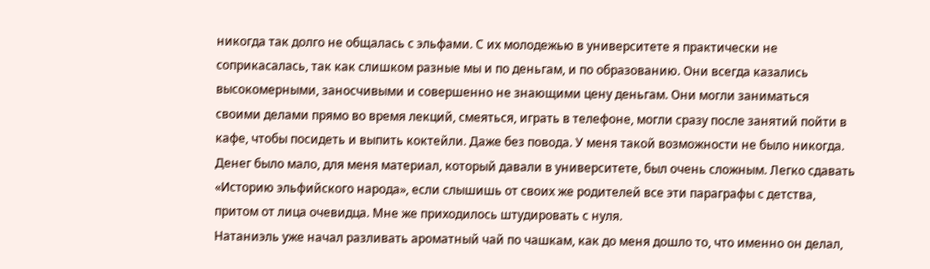никогда так долго не общалась с эльфами. С их молодежью в университете я практически не соприкасалась, так как слишком разные мы и по деньгам, и по образованию. Они всегда казались высокомерными, заносчивыми и совершенно не знающими цену деньгам. Они могли заниматься своими делами прямо во время лекций, смеяться, играть в телефоне, могли сразу после занятий пойти в кафе, чтобы посидеть и выпить коктейли. Даже без повода. У меня такой возможности не было никогда. Денег было мало, для меня материал, который давали в университете, был очень сложным. Легко сдавать «Историю эльфийского народа», если слышишь от своих же родителей все эти параграфы с детства, притом от лица очевидца. Мне же приходилось штудировать с нуля.
Натаниэль уже начал разливать ароматный чай по чашкам, как до меня дошло то, что именно он делал,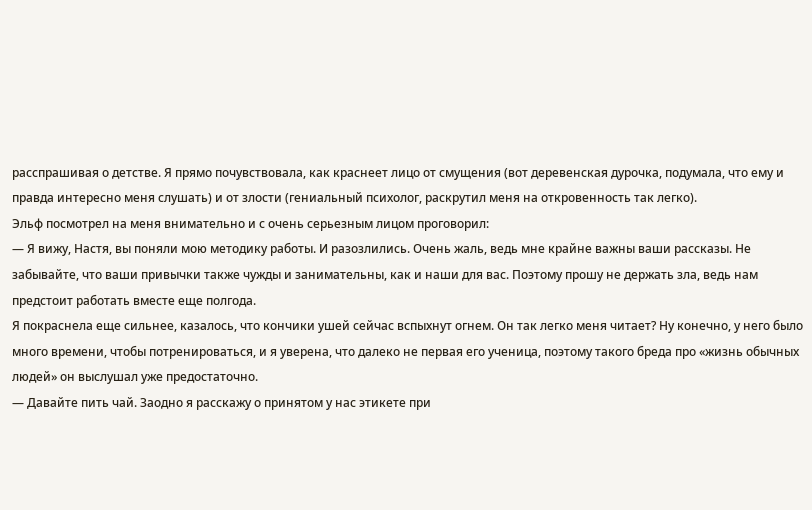расспрашивая о детстве. Я прямо почувствовала, как краснеет лицо от смущения (вот деревенская дурочка, подумала, что ему и правда интересно меня слушать) и от злости (гениальный психолог, раскрутил меня на откровенность так легко).
Эльф посмотрел на меня внимательно и с очень серьезным лицом проговорил:
— Я вижу, Настя, вы поняли мою методику работы. И разозлились. Очень жаль, ведь мне крайне важны ваши рассказы. Не забывайте, что ваши привычки также чужды и занимательны, как и наши для вас. Поэтому прошу не держать зла, ведь нам предстоит работать вместе еще полгода.
Я покраснела еще сильнее, казалось, что кончики ушей сейчас вспыхнут огнем. Он так легко меня читает? Ну конечно, у него было много времени, чтобы потренироваться, и я уверена, что далеко не первая его ученица, поэтому такого бреда про «жизнь обычных людей» он выслушал уже предостаточно.
— Давайте пить чай. Заодно я расскажу о принятом у нас этикете при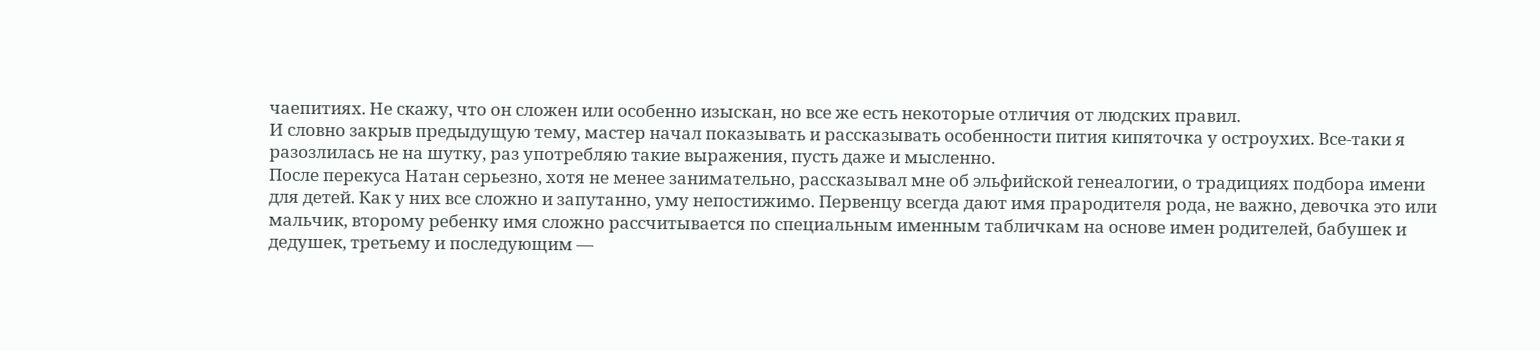чаепитиях. Не скажу, что он сложен или особенно изыскан, но все же есть некоторые отличия от людских правил.
И словно закрыв предыдущую тему, мастер начал показывать и рассказывать особенности пития кипяточка у остроухих. Все-таки я разозлилась не на шутку, раз употребляю такие выражения, пусть даже и мысленно.
После перекуса Натан серьезно, хотя не менее занимательно, рассказывал мне об эльфийской генеалогии, о традициях подбора имени для детей. Как у них все сложно и запутанно, уму непостижимо. Первенцу всегда дают имя прародителя рода, не важно, девочка это или мальчик, второму ребенку имя сложно рассчитывается по специальным именным табличкам на основе имен родителей, бабушек и дедушек, третьему и последующим —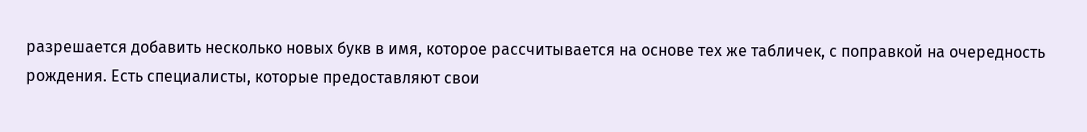разрешается добавить несколько новых букв в имя, которое рассчитывается на основе тех же табличек, с поправкой на очередность рождения. Есть специалисты, которые предоставляют свои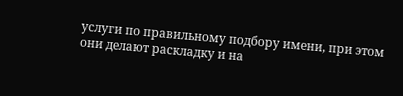услуги по правильному подбору имени, при этом они делают раскладку и на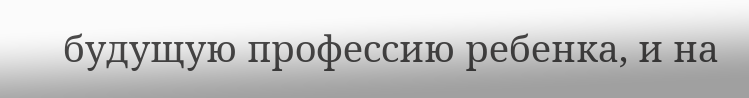будущую профессию ребенка, и на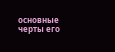основные черты его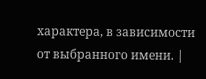характера, в зависимости от выбранного имени. |